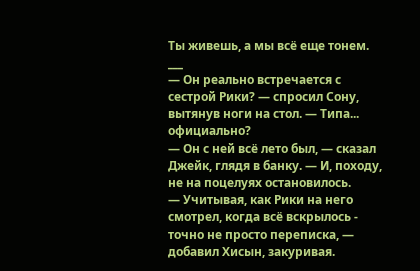Ты живешь, а мы всё еще тонем.
___
— Он реально встречается с сестрой Рики? — спросил Сону, вытянув ноги на стол. — Типа... официально?
— Он с ней всё лето был, — сказал Джейк, глядя в банку. — И, походу, не на поцелуях остановилось.
— Учитывая, как Рики на него смотрел, когда всё вскрылось - точно не просто переписка, — добавил Хисын, закуривая.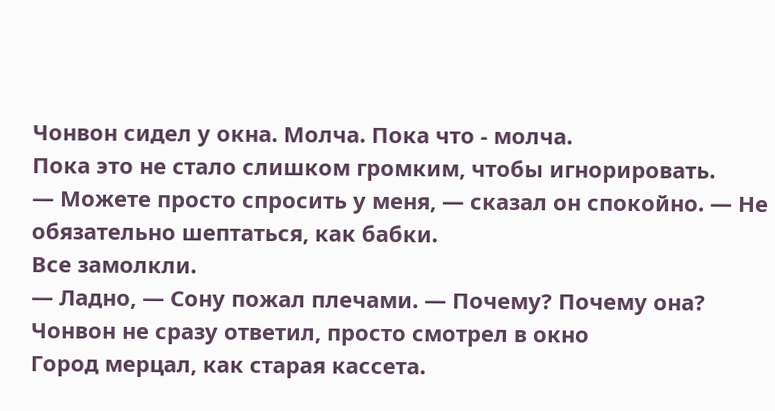Чонвон сидел у окна. Молча. Пока что - молча.
Пока это не стало слишком громким, чтобы игнорировать.
— Можете просто спросить у меня, — сказал он спокойно. — Не обязательно шептаться, как бабки.
Все замолкли.
— Ладно, — Сону пожал плечами. — Почему? Почему она?
Чонвон не сразу ответил, просто смотрел в окно
Город мерцал, как старая кассета.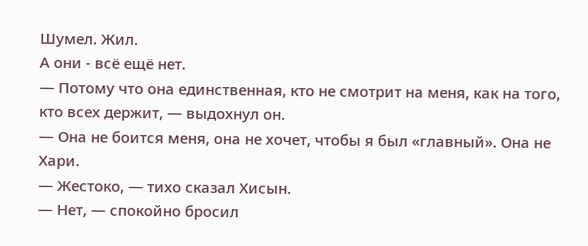Шумел. Жил.
А они - всё ещё нет.
— Потому что она единственная, кто не смотрит на меня, как на того, кто всех держит, — выдохнул он.
— Она не боится меня, она не хочет, чтобы я был «главный». Она не Хари.
— Жестоко, — тихо сказал Хисын.
— Нет, — спокойно бросил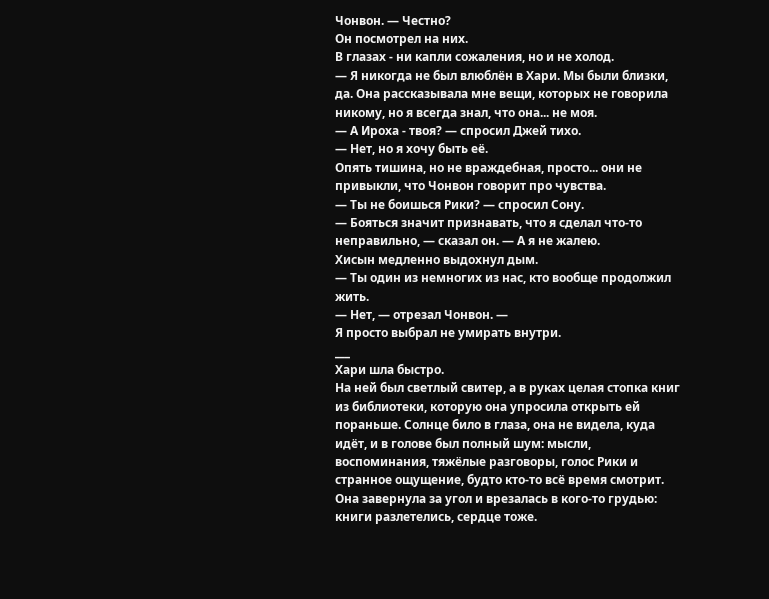Чонвон. — Честно?
Он посмотрел на них.
В глазах - ни капли сожаления, но и не холод.
— Я никогда не был влюблён в Хари. Мы были близки, да. Она рассказывала мне вещи, которых не говорила никому, но я всегда знал, что она... не моя.
— А Ироха - твоя? — спросил Джей тихо.
— Нет, но я хочу быть её.
Опять тишина, но не враждебная, просто... они не привыкли, что Чонвон говорит про чувства.
— Ты не боишься Рики? — спросил Сону.
— Бояться значит признавать, что я сделал что-то неправильно, — сказал он. — А я не жалею.
Хисын медленно выдохнул дым.
— Ты один из немногих из нас, кто вообще продолжил жить.
— Нет, — отрезал Чонвон. —
Я просто выбрал не умирать внутри.
___
Хари шла быстро.
На ней был светлый свитер, а в руках целая стопка книг из библиотеки, которую она упросила открыть ей пораньше. Солнце било в глаза, она не видела, куда идёт, и в голове был полный шум: мысли, воспоминания, тяжёлые разговоры, голос Рики и странное ощущение, будто кто-то всё время смотрит.
Она завернула за угол и врезалась в кого-то грудью: книги разлетелись, сердце тоже.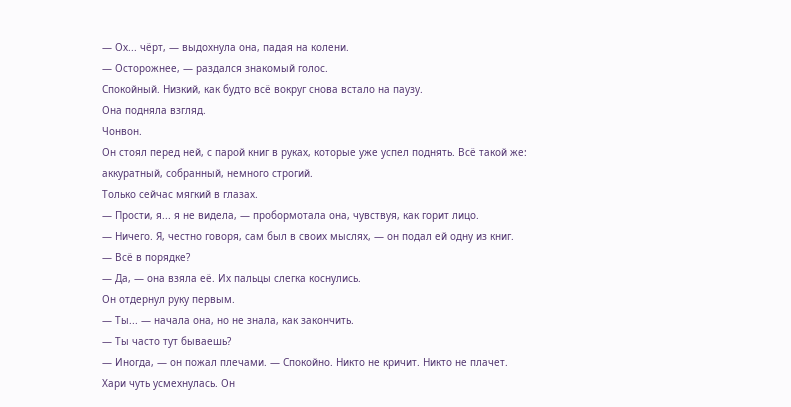— Ох... чёрт, — выдохнула она, падая на колени.
— Осторожнее, — раздался знакомый голос.
Спокойный. Низкий, как будто всё вокруг снова встало на паузу.
Она подняла взгляд.
Чонвон.
Он стоял перед ней, с парой книг в руках, которые уже успел поднять. Всё такой же: аккуратный, собранный, немного строгий.
Только сейчас мягкий в глазах.
— Прости, я... я не видела, — пробормотала она, чувствуя, как горит лицо.
— Ничего. Я, честно говоря, сам был в своих мыслях, — он подал ей одну из книг.
— Всё в порядке?
— Да, — она взяла её. Их пальцы слегка коснулись.
Он отдернул руку первым.
— Ты... — начала она, но не знала, как закончить.
— Ты часто тут бываешь?
— Иногда, — он пожал плечами. — Спокойно. Никто не кричит. Никто не плачет.
Хари чуть усмехнулась. Он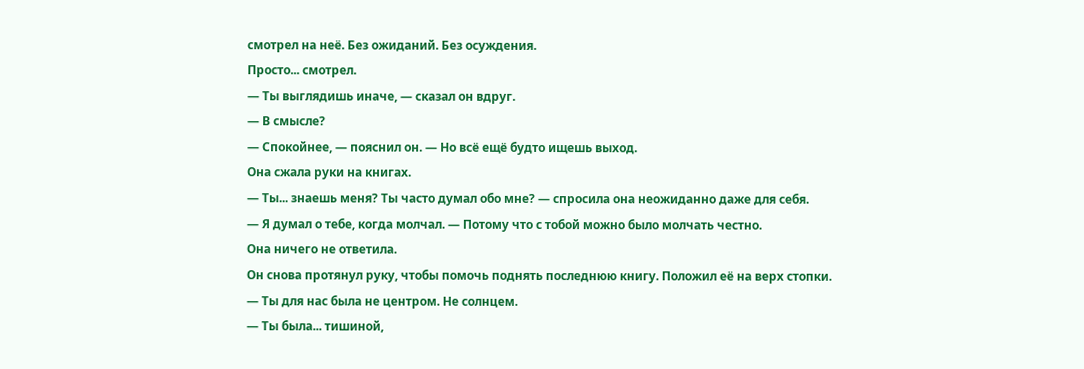смотрел на неё. Без ожиданий. Без осуждения.
Просто... смотрел.
— Ты выглядишь иначе, — сказал он вдруг.
— В смысле?
— Спокойнее, — пояснил он. — Но всё ещё будто ищешь выход.
Она сжала руки на книгах.
— Ты... знаешь меня? Ты часто думал обо мне? — спросила она неожиданно даже для себя.
— Я думал о тебе, когда молчал. — Потому что с тобой можно было молчать честно.
Она ничего не ответила.
Он снова протянул руку, чтобы помочь поднять последнюю книгу. Положил её на верх стопки.
— Ты для нас была не центром. Не солнцем.
— Ты была... тишиной,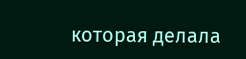которая делала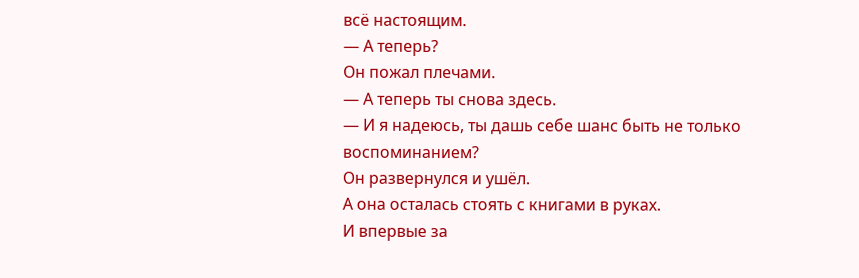всё настоящим.
— А теперь?
Он пожал плечами.
— А теперь ты снова здесь.
— И я надеюсь, ты дашь себе шанс быть не только воспоминанием?
Он развернулся и ушёл.
А она осталась стоять с книгами в руках.
И впервые за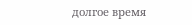долгое время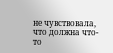не чувствовала, что должна что-то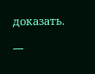доказать.
__